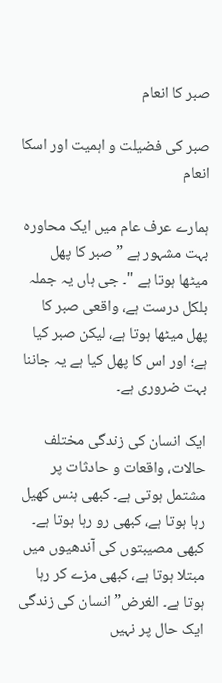صبر کا انعام

صبر کی فضیلت و اہمیت اور اسکا انعام

ہمارے عرف عام میں ایک محاورہ بہت مشہور ہے ” صبر کا پھل میٹھا ہوتا ہے "۔ جی ہاں یہ جملہ بلکل درست ہے، واقعی صبر کا پھل میٹھا ہوتا ہے، لیکن صبر کیا ہے؛ اور اس کا پھل کیا ہے یہ جاننا بہت ضروری ہے۔

ایک انسان کی زندگی مختلف حالات، واقعات و حادثات پر مشتمل ہوتی ہے۔ کبھی ہنس کھیل رہا ہوتا ہے، کبھی رو رہا ہوتا ہے۔ کبھی مصیبتوں کی آندھیوں میں مبتلا ہوتا ہے، کبھی مزے کر رہا ہوتا ہے۔ الغرض” انسان کی زندگی ایک حال پر نہیں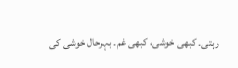رہتی۔ کبھی خوشی، کبھی غم۔ بہرحال خوشی کی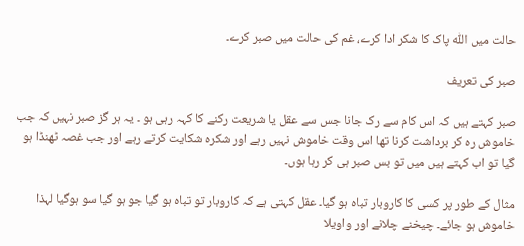حالت میں اللّٰه پاک کا شکر ادا کرے، غم کی حالت میں صبر کرے۔

صبر کی تعریف

صبر کہتے ہیں کہ اس کام سے رک جانا جس سے عقل یا شریعت رکنے کا کہہ رہی ہو ۔ یہ ہر گز صبر نہیں کہ جب خاموش رہ کر برداشت کرنا تھا اس وقت خاموش نہیں رہے اور شکرہ شکایت کرتے رہے اور جب غصہ ٹھنڈا ہو گیا تو اب کہتے ہیں میں تو بس صبر ہی کر رہا ہوں۔

مثال کے طور پر کسی کا کاروبار تباہ ہو گیا۔ عقل کہتی ہے کہ کاروبار تو تباہ ہو گیا جو ہو گیا سو ہوگیا لہذا خاموش ہو جائے۔ چیخنے چلانے اور واویلا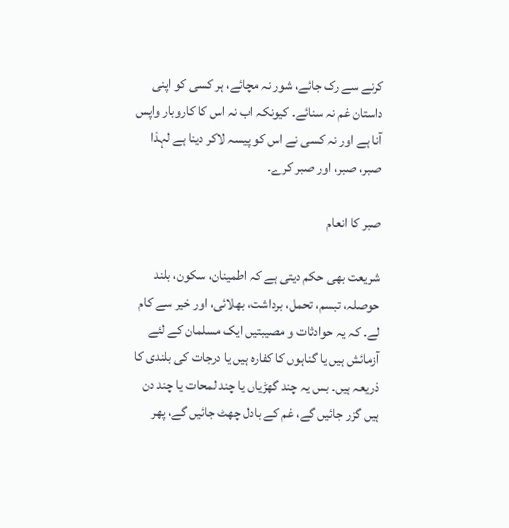کرنے سے رک جائے، شور نہ مچائے، ہر کسی کو اپنی داستان غم نہ سنائے۔ کیونکہ اب نہ اس کا کاروبار واپس آنا ہے اور نہ کسی نے اس کو پیسہ لاکر دینا ہے لہذا صبر، صبر، اور صبر کرے۔

صبر کا انعام

شریعت بھی حکم دیتی ہے کہ اطمینان، سکون، بلند حوصلہ، تبسم، تحمل، برداشت، بھلائی، اور خیر سے کام لے۔ کہ یہ حوادثات و مصیبتیں ایک مسلمان کے لئے آزمائش ہیں یا گناہوں کا کفارہ ہیں یا درجات کی بلندی کا ذریعہ ہیں۔ بس یہ چند گھڑیاں یا چند لمحات یا چند دن ہیں گزر جائیں گے، غم کے بادل چھٹ جائیں گے، پھر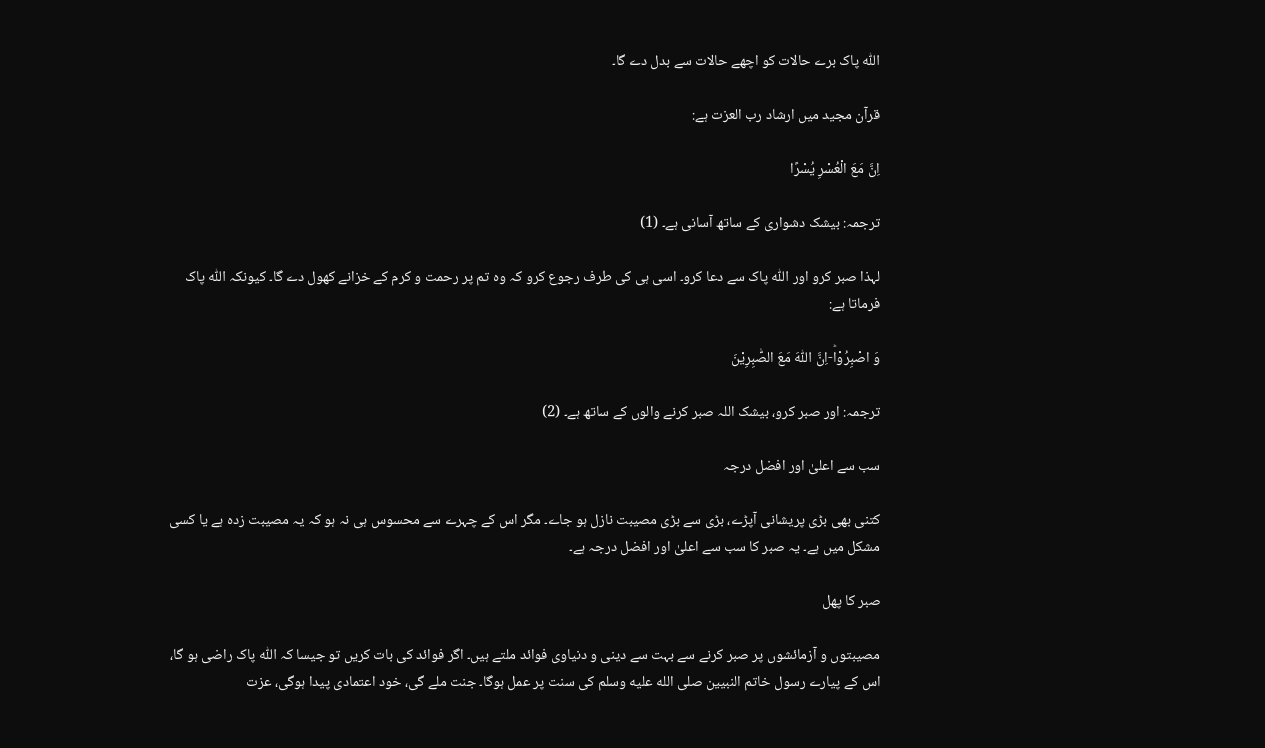اللّٰه پاک برے حالات کو اچھے حالات سے بدل دے گا۔

قرآن مجید میں ارشاد رب العزت ہے:

اِنَّ مَعَ الْعُسْرِ یُسْرًا

ترجمہ: بیشک دشواری کے ساتھ آسانی ہے۔ (1)

لہذا صبر کرو اور اللّٰه پاک سے دعا کرو۔ اسی ہی کی طرف رجوع کرو کہ وہ تم پر رحمت و کرم کے خزانے کھول دے گا۔ کیونکہ اللّٰه پاک فرماتا ہے:

وَ اصْبِرُوْاؕ-اِنَّ اللّٰهَ مَعَ الصّٰبِرِیْنَ

ترجمہ: اور صبر کرو، بیشک اللہ صبر کرنے والوں کے ساتھ ہے۔ (2)

سب سے اعلیٰ اور افضل درجہ

کتنی بھی بڑی پریشانی آپڑے، بڑی سے بڑی مصیبت نازل ہو جاے۔ مگر اس کے چہرے سے محسوس ہی نہ ہو کہ یہ مصیبت زدہ ہے یا کسی مشکل میں ہے۔ یہ صبر کا سب سے اعلیٰ اور افضل درجہ ہے۔

صبر کا پھل

مصیبتوں و آزمائشوں پر صبر کرنے سے بہت سے دینی و دنیاوی فوائد ملتے ہیں۔ اگر فوائد کی بات کریں تو جیسا کہ اللّٰه پاک راضی ہو گا، اس کے پیارے رسول خاتم النبیین صلى الله عليه وسلم کی سنت پر عمل ہوگا۔ جنت ملے گی، خود اعتمادی پیدا ہوگی، عزت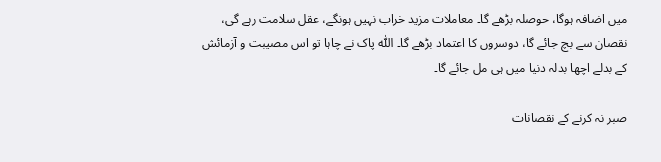میں اضافہ ہوگا، حوصلہ بڑھے گا۔ معاملات مزید خراب نہیں ہونگے، عقل سلامت رہے گی، نقصان سے بچ جائے گا، دوسروں کا اعتماد بڑھے گا۔ اللّٰہ پاک نے چاہا تو اس مصیبت و آزمائش کے بدلے اچھا بدلہ دنیا میں ہی مل جائے گا۔

صبر نہ کرنے کے نقصانات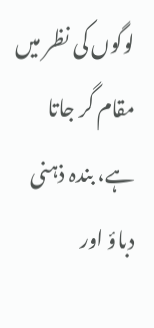لوگوں کی نظر میں مقام گر جاتا ہے، بندہ ذہنی دباؤ اور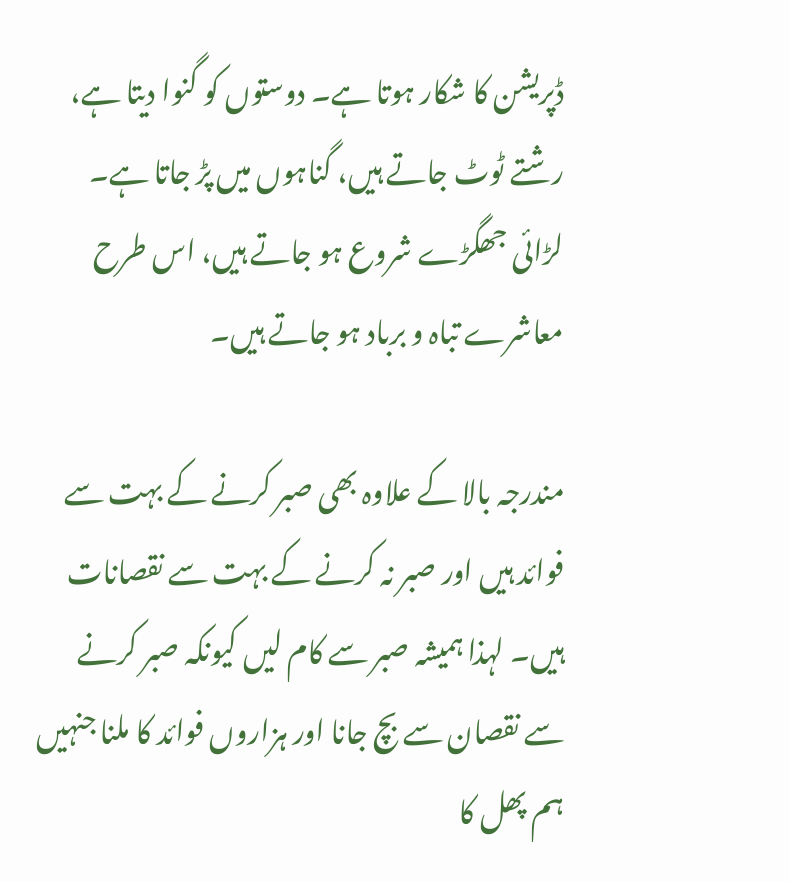ڈپریشن کا شکار ہوتا ہے۔ دوستوں کو گنوا دیتا ہے، رشتے ٹوٹ جاتے ہیں، گناہوں میں پڑ جاتا ہے۔ لڑائی جھگڑے شروع ہو جاتے ہیں، اس طرح معاشرے تباہ و برباد ہو جاتے ہیں۔

مندرجہ بالا کے علاوہ بھی صبر کرنے کے بہت سے فوائد ہیں اور صبر نہ کرنے کے بہت سے نقصانات ہیں۔ لہذا ہمیشہ صبر سے کام لیں کیونکہ صبر کرنے سے نقصان سے بچ جانا اور ہزاروں فوائد کا ملنا جنہیں ہم پھل کا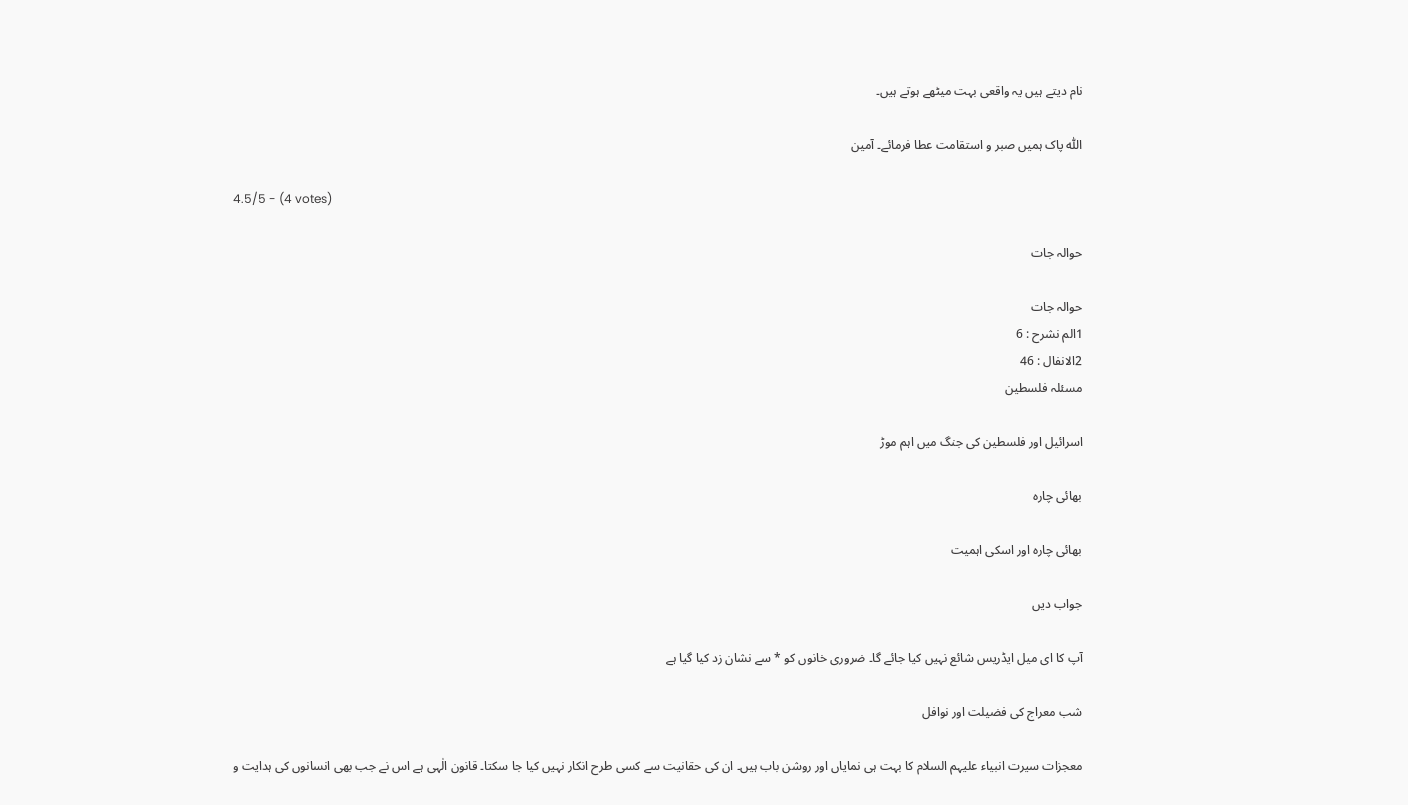نام دیتے ہیں یہ واقعی بہت میٹھے ہوتے ہیں۔

اللّٰه پاک ہمیں صبر و استقامت عطا فرمائے۔ آمین

4.5/5 - (4 votes)

حوالہ جات

حوالہ جات
1الم نشرح : 6
2الانفال : 46
مسئلہ فلسطین

اسرائیل اور فلسطین کی جنگ میں اہم موڑ

بھائی چارہ

بھائی چارہ اور اسکی اہمیت

جواب دیں

آپ کا ای میل ایڈریس شائع نہیں کیا جائے گا۔ ضروری خانوں کو * سے نشان زد کیا گیا ہے

شب معراج کی فضیلت اور نوافل

معجزات سیرت انبیاء علیہم السلام کا بہت ہی نمایاں اور روشن باب ہیں۔ ان کی حقانیت سے کسی طرح انکار نہیں کیا جا سکتا۔ قانون الٰہی ہے اس نے جب بھی انسانوں کی ہدایت و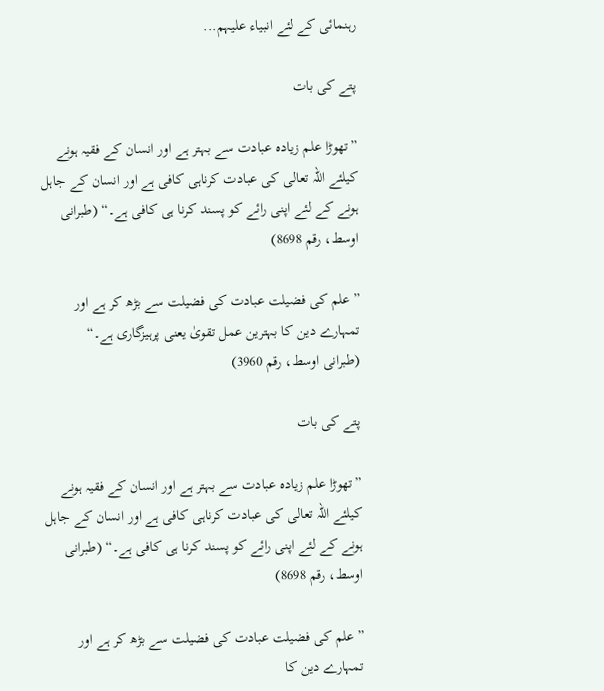رہنمائی کے لئے انبیاء علیہم...

پتے کی بات

”تھوڑا علم زیادہ عبادت سے بہتر ہے اور انسان کے فقیہ ہونے کیلئے اللہ تعالی کی عبادت کرناہی کافی ہے اور انسان کے جاہل ہونے کے لئے اپنی رائے کو پسند کرنا ہی کافی ہے۔“ (طبرانی اوسط، رقم 8698)

”علم کی فضیلت عبادت کی فضیلت سے بڑھ کر ہے اور تمہارے دین کا بہترین عمل تقویٰ یعنی پرہیزگاری ہے۔“
(طبرانی اوسط، رقم 3960)

پتے کی بات

”تھوڑا علم زیادہ عبادت سے بہتر ہے اور انسان کے فقیہ ہونے کیلئے اللہ تعالی کی عبادت کرناہی کافی ہے اور انسان کے جاہل ہونے کے لئے اپنی رائے کو پسند کرنا ہی کافی ہے۔“ (طبرانی اوسط، رقم 8698)

”علم کی فضیلت عبادت کی فضیلت سے بڑھ کر ہے اور تمہارے دین کا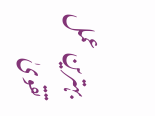بہترین عمل تقویٰ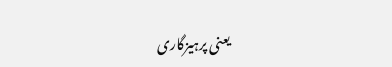یعنی پرہیزگاری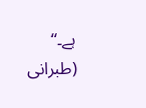ہے۔“
(طبرانی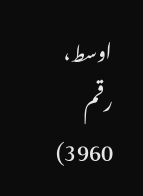اوسط، رقم 3960)